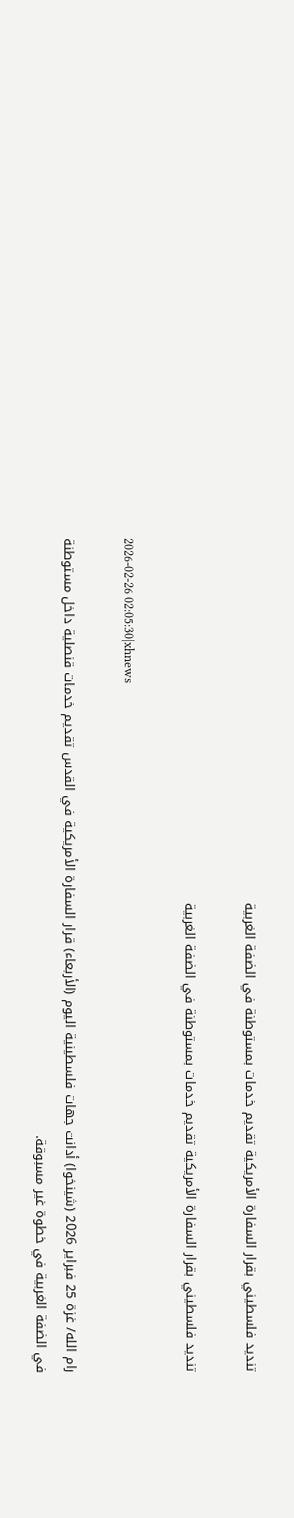تنديد فلسطيني بقرار السفارة الأمريكية تقديم خدمات بمستوطنة في الضفة الغربية

تنديد فلسطيني بقرار السفارة الأمريكية تقديم خدمات بمستوطنة في الضفة الغربية

2026-02-26 02:05:30|xhnews

رام الله/ غزة 25 فبراير 2026 (شينخوا) أدانت جهات فلسطينية اليوم (الأربعاء) قرار السفارة الأمريكية في القدس تقديم خدمات قنصلية داخل مستوطنة في الضفة الغربية في خطوة غير مسبوقة.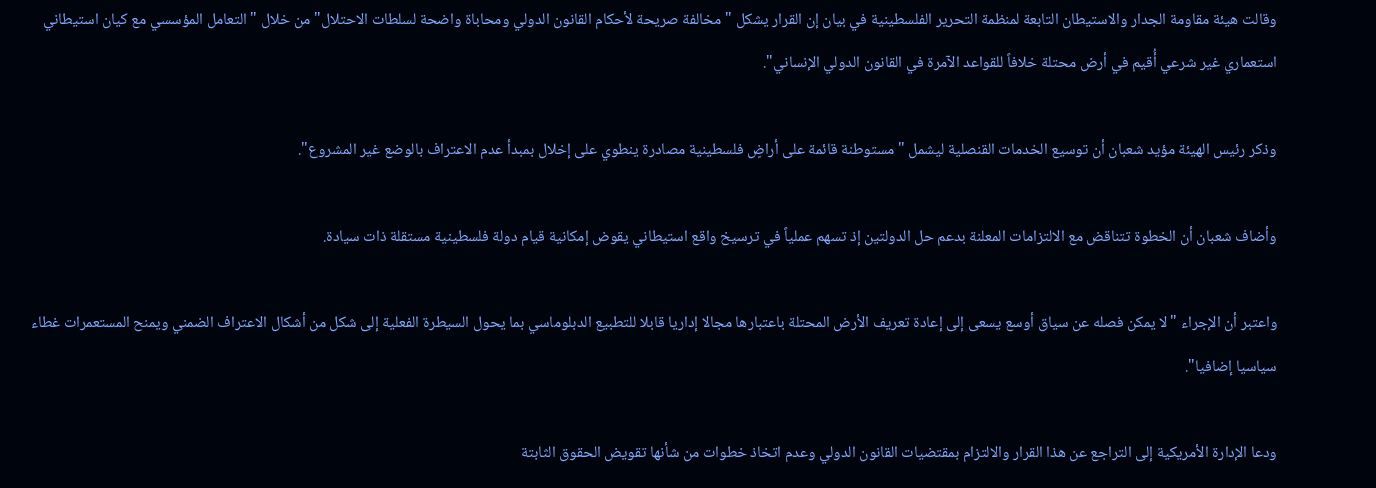وقالت هيئة مقاومة الجدار والاستيطان التابعة لمنظمة التحرير الفلسطينية في بيان إن القرار يشكل "مخالفة صريحة لأحكام القانون الدولي ومحاباة واضحة لسلطات الاحتلال" من خلال "التعامل المؤسسي مع كيان استيطاني استعماري غير شرعي أُقيم في أرض محتلة خلافاً للقواعد الآمرة في القانون الدولي الإنساني".

وذكر رئيس الهيئة مؤيد شعبان أن توسيع الخدمات القنصلية ليشمل "مستوطنة قائمة على أراضٍ فلسطينية مصادرة ينطوي على إخلال بمبدأ عدم الاعتراف بالوضع غير المشروع".

وأضاف شعبان أن الخطوة تتناقض مع الالتزامات المعلنة بدعم حل الدولتين إذ تسهم عملياً في ترسيخ واقع استيطاني يقوض إمكانية قيام دولة فلسطينية مستقلة ذات سيادة.

واعتبر أن الإجراء "لا يمكن فصله عن سياق أوسع يسعى إلى إعادة تعريف الأرض المحتلة باعتبارها مجالا إداريا قابلا للتطبيع الدبلوماسي بما يحول السيطرة الفعلية إلى شكل من أشكال الاعتراف الضمني ويمنح المستعمرات غطاء سياسيا إضافيا".

ودعا الإدارة الأمريكية إلى التراجع عن هذا القرار والالتزام بمقتضيات القانون الدولي وعدم اتخاذ خطوات من شأنها تقويض الحقوق الثابتة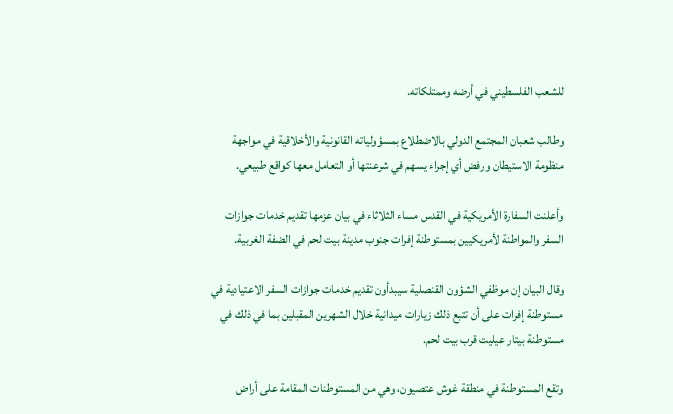للشعب الفلسطيني في أرضه وممتلكاته.

وطالب شعبان المجتمع الدولي بالاضطلاع بمسؤولياته القانونية والأخلاقية في مواجهة منظومة الاستيطان ورفض أي إجراء يسهم في شرعنتها أو التعامل معها كواقع طبيعي.

وأعلنت السفارة الأمريكية في القدس مساء الثلاثاء في بيان عزمها تقديم خدمات جوازات السفر والمواطنة لأمريكيين بمستوطنة إفرات جنوب مدينة بيت لحم في الضفة الغربية.

وقال البيان إن موظفي الشؤون القنصلية سيبدأون تقديم خدمات جوازات السفر الاعتيادية في مستوطنة إفرات على أن تتبع ذلك زيارات ميدانية خلال الشهرين المقبلين بما في ذلك في مستوطنة بيتار عيليت قرب بيت لحم.

وتقع المستوطنة في منطقة غوش عتصيون، وهي من المستوطنات المقامة على أراض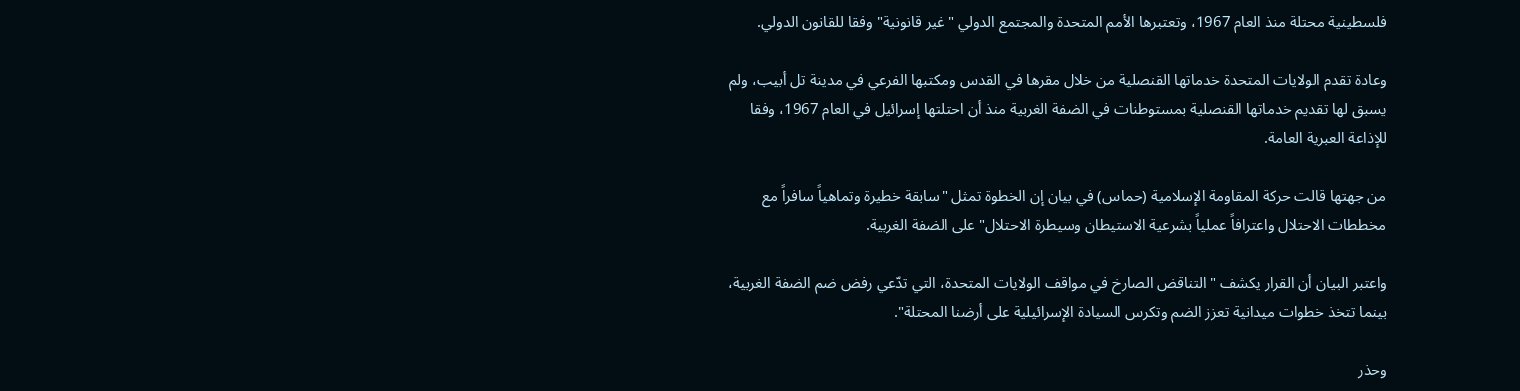فلسطينية محتلة منذ العام 1967، وتعتبرها الأمم المتحدة والمجتمع الدولي "غير قانونية" وفقا للقانون الدولي.

وعادة تقدم الولايات المتحدة خدماتها القنصلية من خلال مقرها في القدس ومكتبها الفرعي في مدينة تل أبيب، ولم يسبق لها تقديم خدماتها القنصلية بمستوطنات في الضفة الغربية منذ أن احتلتها إسرائيل في العام 1967، وفقا للإذاعة العبرية العامة.

من جهتها قالت حركة المقاومة الإسلامية (حماس) في بيان إن الخطوة تمثل "سابقة خطيرة وتماهياً سافراً مع مخططات الاحتلال واعترافاً عملياً بشرعية الاستيطان وسيطرة الاحتلال" على الضفة الغربية.

واعتبر البيان أن القرار يكشف "التناقض الصارخ في مواقف الولايات المتحدة، التي تدّعي رفض ضم الضفة الغربية، بينما تتخذ خطوات ميدانية تعزز الضم وتكرس السيادة الإسرائيلية على أرضنا المحتلة".

وحذر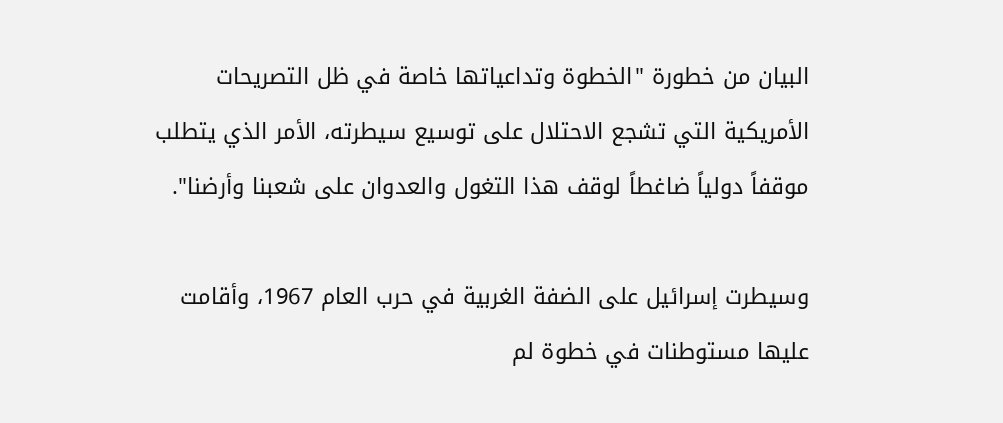البيان من خطورة "الخطوة وتداعياتها خاصة في ظل التصريحات الأمريكية التي تشجع الاحتلال على توسيع سيطرته، الأمر الذي يتطلب موقفاً دولياً ضاغطاً لوقف هذا التغول والعدوان على شعبنا وأرضنا".

وسيطرت إسرائيل على الضفة الغربية في حرب العام 1967، وأقامت عليها مستوطنات في خطوة لم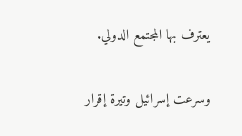يعترف بها المجتمع الدولي.

وسرعت إسرائيل وتيرة إقرار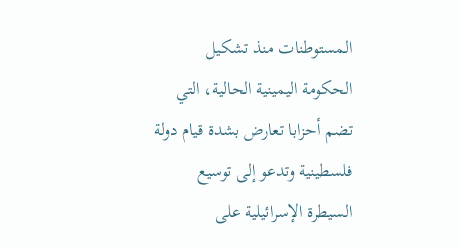المستوطنات منذ تشكيل الحكومة اليمينية الحالية، التي تضم أحزابا تعارض بشدة قيام دولة فلسطينية وتدعو إلى توسيع السيطرة الإسرائيلية على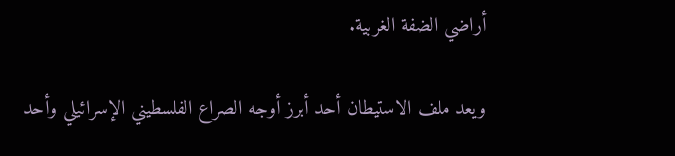أراضي الضفة الغربية.

ويعد ملف الاستيطان أحد أبرز أوجه الصراع الفلسطيني الإسرائيلي وأحد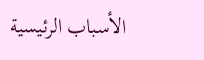الأسباب الرئيسية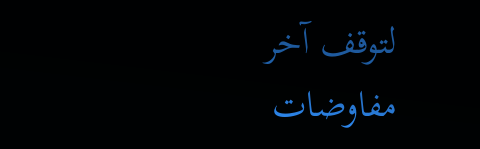لتوقف آخر مفاوضات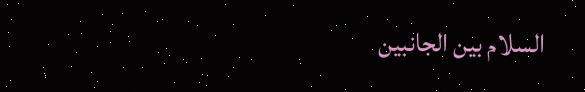السلام بين الجانبين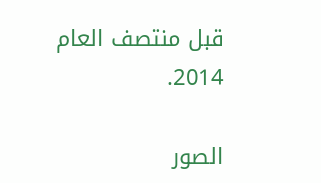قبل منتصف العام 2014.

الصور